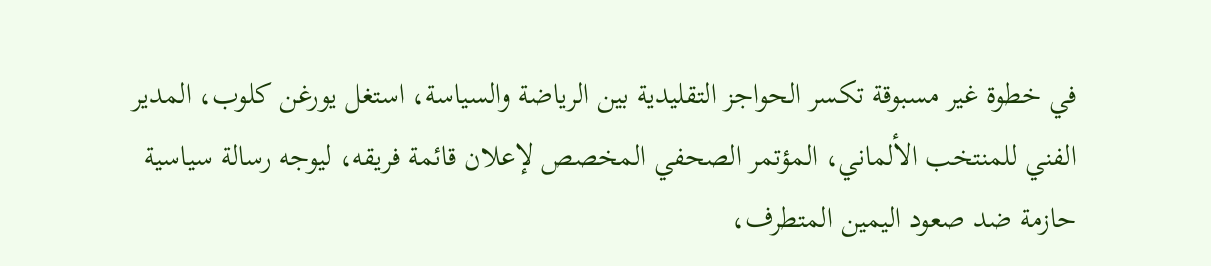في خطوة غير مسبوقة تكسر الحواجز التقليدية بين الرياضة والسياسة، استغل يورغن كلوب، المدير الفني للمنتخب الألماني، المؤتمر الصحفي المخصص لإعلان قائمة فريقه، ليوجه رسالة سياسية حازمة ضد صعود اليمين المتطرف،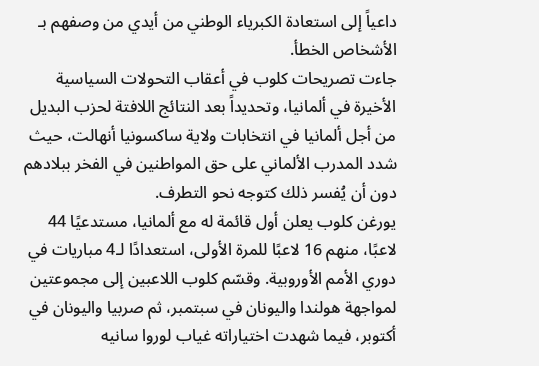داعياً إلى استعادة الكبرياء الوطني من أيدي من وصفهم بـ الأشخاص الخطأ.
جاءت تصريحات كلوب في أعقاب التحولات السياسية الأخيرة في ألمانيا، وتحديداً بعد النتائج اللافتة لحزب البديل من أجل ألمانيا في انتخابات ولاية ساكسونيا أنهالت، حيث شدد المدرب الألماني على حق المواطنين في الفخر ببلادهم دون أن يُفسر ذلك كتوجه نحو التطرف.
يورغن كلوب يعلن أول قائمة له مع ألمانيا، مستدعيًا 44 لاعبًا، منهم 16 لاعبًا للمرة الأولى، استعدادًا لـ4 مباريات في دوري الأمم الأوروبية. وقسّم كلوب اللاعبين إلى مجموعتين لمواجهة هولندا واليونان في سبتمبر، ثم صربيا واليونان في أكتوبر، فيما شهدت اختياراته غياب لوروا سانيه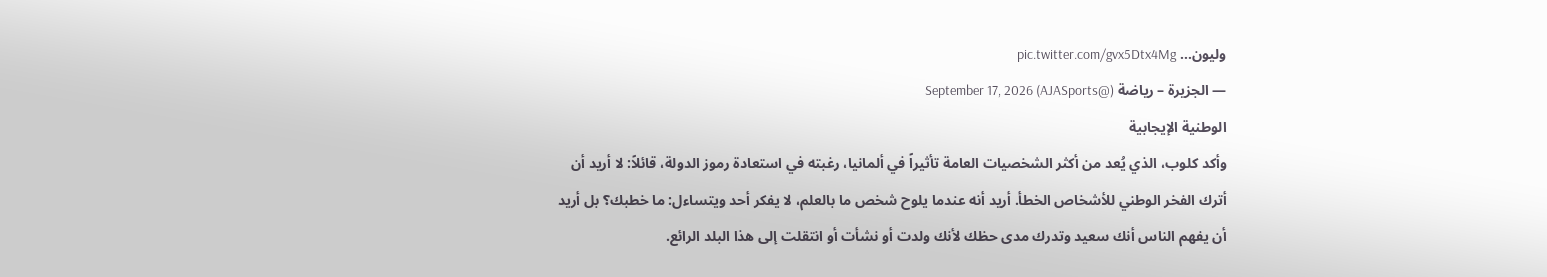وليون… pic.twitter.com/gvx5Dtx4Mg
— الجزيرة – رياضة (@AJASports) September 17, 2026
الوطنية الإيجابية
وأكد كلوب، الذي يُعد من أكثر الشخصيات العامة تأثيراً في ألمانيا، رغبته في استعادة رموز الدولة، قائلاً: لا أريد أن أترك الفخر الوطني للأشخاص الخطأ. أريد أنه عندما يلوح شخص ما بالعلم، لا يفكر أحد ويتساءل: ما خطبك؟ بل أريد أن يفهم الناس أنك سعيد وتدرك مدى حظك لأنك ولدت أو نشأت أو انتقلت إلى هذا البلد الرائع.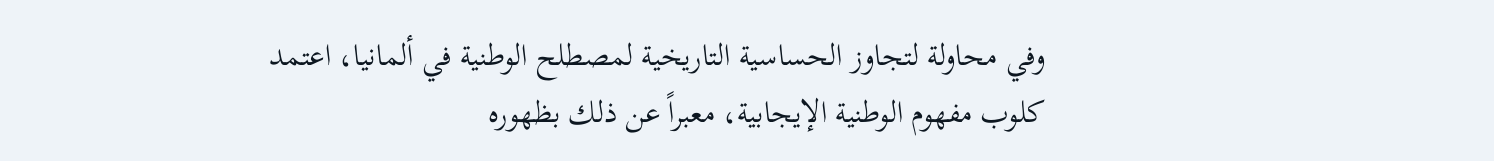وفي محاولة لتجاوز الحساسية التاريخية لمصطلح الوطنية في ألمانيا، اعتمد كلوب مفهوم الوطنية الإيجابية، معبراً عن ذلك بظهوره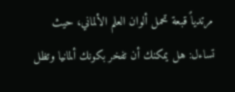مرتدياً قبعة تحمل ألوان العلم الألماني، حيث تساءل: هل يمكنك أن تفخر بكونك ألمانيا وتظل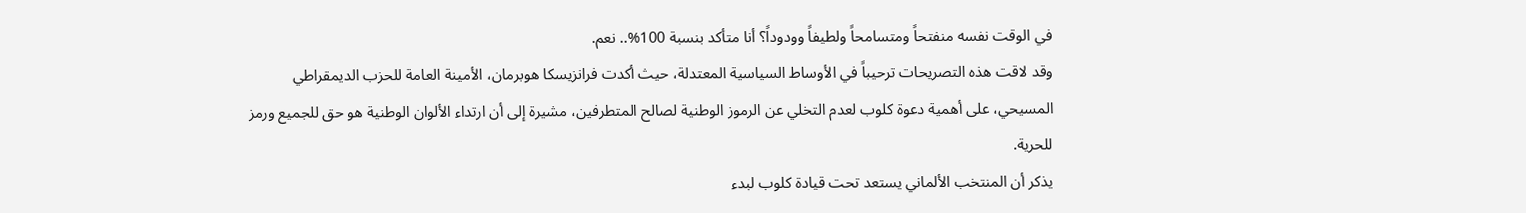في الوقت نفسه منفتحاً ومتسامحاً ولطيفاً وودوداً؟ أنا متأكد بنسبة 100%.. نعم.
وقد لاقت هذه التصريحات ترحيباً في الأوساط السياسية المعتدلة، حيث أكدت فرانزيسكا هوبرمان، الأمينة العامة للحزب الديمقراطي المسيحي، على أهمية دعوة كلوب لعدم التخلي عن الرموز الوطنية لصالح المتطرفين، مشيرة إلى أن ارتداء الألوان الوطنية هو حق للجميع ورمز للحرية.
يذكر أن المنتخب الألماني يستعد تحت قيادة كلوب لبدء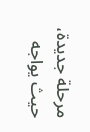مرحلة جديدة، حيث يواجه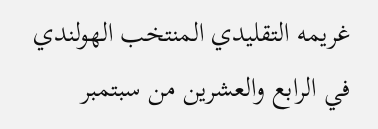غريمه التقليدي المنتخب الهولندي في الرابع والعشرين من سبتمبر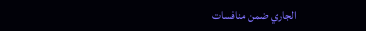الجاري ضمن منافسات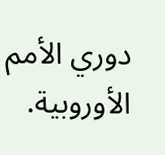دوري الأمم الأوروبية.